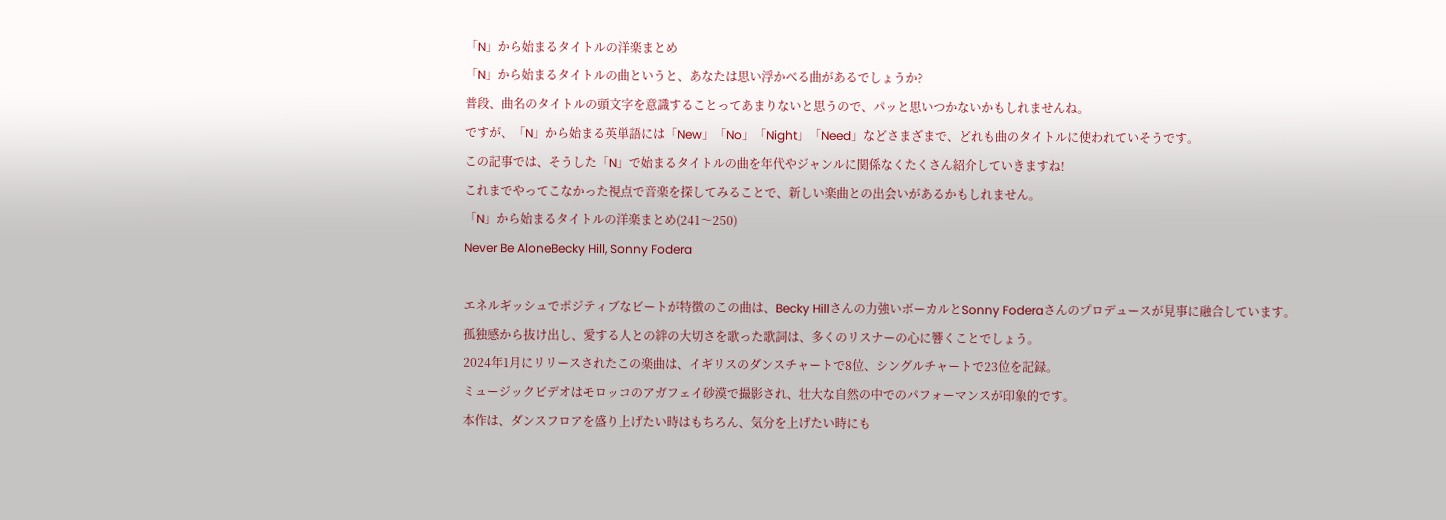「N」から始まるタイトルの洋楽まとめ
「N」から始まるタイトルの曲というと、あなたは思い浮かべる曲があるでしょうか?
普段、曲名のタイトルの頭文字を意識することってあまりないと思うので、パッと思いつかないかもしれませんね。
ですが、「N」から始まる英単語には「New」「No」「Night」「Need」などさまざまで、どれも曲のタイトルに使われていそうです。
この記事では、そうした「N」で始まるタイトルの曲を年代やジャンルに関係なくたくさん紹介していきますね!
これまでやってこなかった視点で音楽を探してみることで、新しい楽曲との出会いがあるかもしれません。
「N」から始まるタイトルの洋楽まとめ(241〜250)
Never Be AloneBecky Hill, Sonny Fodera

エネルギッシュでポジティブなビートが特徴のこの曲は、Becky Hillさんの力強いボーカルとSonny Foderaさんのプロデュースが見事に融合しています。
孤独感から抜け出し、愛する人との絆の大切さを歌った歌詞は、多くのリスナーの心に響くことでしょう。
2024年1月にリリースされたこの楽曲は、イギリスのダンスチャートで8位、シングルチャートで23位を記録。
ミュージックビデオはモロッコのアガフェイ砂漠で撮影され、壮大な自然の中でのパフォーマンスが印象的です。
本作は、ダンスフロアを盛り上げたい時はもちろん、気分を上げたい時にも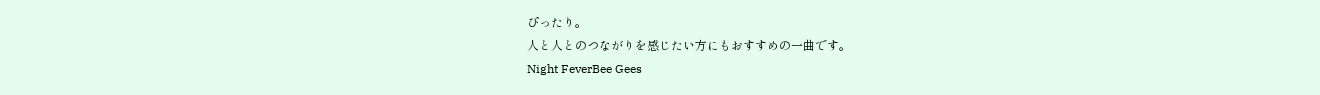ぴったり。
人と人とのつながりを感じたい方にもおすすめの一曲です。
Night FeverBee Gees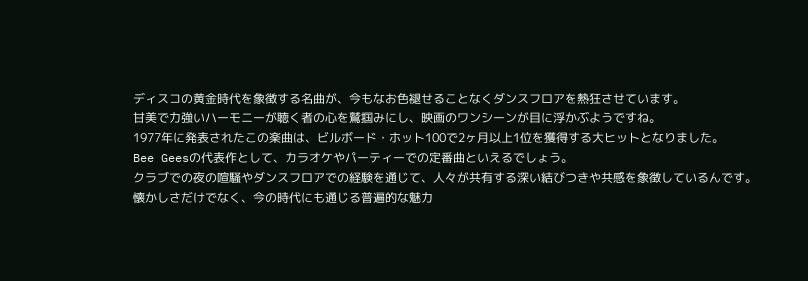ディスコの黄金時代を象徴する名曲が、今もなお色褪せることなくダンスフロアを熱狂させています。
甘美で力強いハーモニーが聴く者の心を鷲掴みにし、映画のワンシーンが目に浮かぶようですね。
1977年に発表されたこの楽曲は、ビルボード・ホット100で2ヶ月以上1位を獲得する大ヒットとなりました。
Bee Geesの代表作として、カラオケやパーティーでの定番曲といえるでしょう。
クラブでの夜の喧騒やダンスフロアでの経験を通じて、人々が共有する深い結びつきや共感を象徴しているんです。
懐かしさだけでなく、今の時代にも通じる普遍的な魅力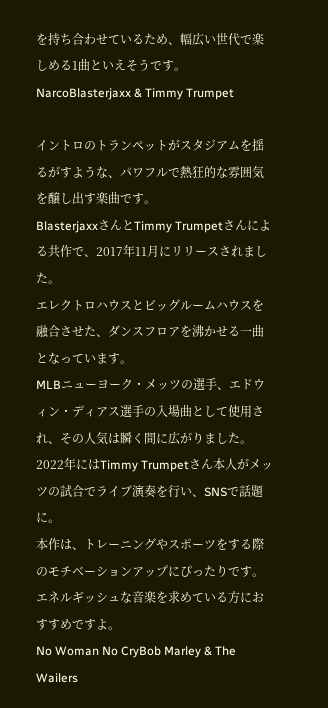を持ち合わせているため、幅広い世代で楽しめる1曲といえそうです。
NarcoBlasterjaxx & Timmy Trumpet

イントロのトランペットがスタジアムを揺るがすような、パワフルで熱狂的な雰囲気を醸し出す楽曲です。
BlasterjaxxさんとTimmy Trumpetさんによる共作で、2017年11月にリリースされました。
エレクトロハウスとビッグルームハウスを融合させた、ダンスフロアを沸かせる一曲となっています。
MLBニューヨーク・メッツの選手、エドウィン・ディアス選手の入場曲として使用され、その人気は瞬く間に広がりました。
2022年にはTimmy Trumpetさん本人がメッツの試合でライブ演奏を行い、SNSで話題に。
本作は、トレーニングやスポーツをする際のモチベーションアップにぴったりです。
エネルギッシュな音楽を求めている方におすすめですよ。
No Woman No CryBob Marley & The Wailers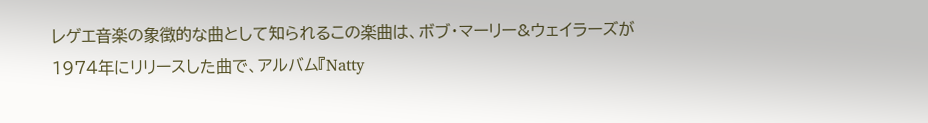レゲエ音楽の象徴的な曲として知られるこの楽曲は、ボブ・マーリー&ウェイラーズが1974年にリリースした曲で、アルバム『Natty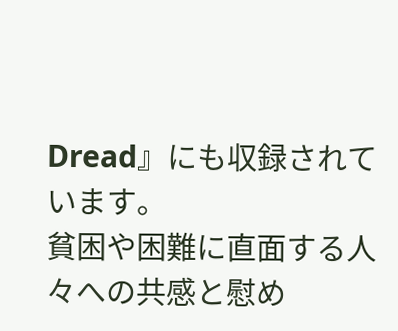Dread』にも収録されています。
貧困や困難に直面する人々への共感と慰め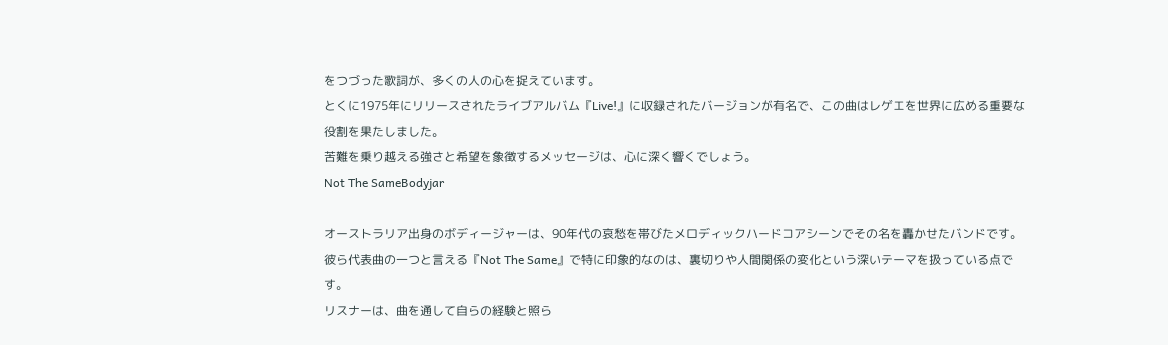をつづった歌詞が、多くの人の心を捉えています。
とくに1975年にリリースされたライブアルバム『Live!』に収録されたバージョンが有名で、この曲はレゲエを世界に広める重要な役割を果たしました。
苦難を乗り越える強さと希望を象徴するメッセージは、心に深く響くでしょう。
Not The SameBodyjar

オーストラリア出身のボディージャーは、90年代の哀愁を帯びたメロディックハードコアシーンでその名を轟かせたバンドです。
彼ら代表曲の一つと言える『Not The Same』で特に印象的なのは、裏切りや人間関係の変化という深いテーマを扱っている点です。
リスナーは、曲を通して自らの経験と照ら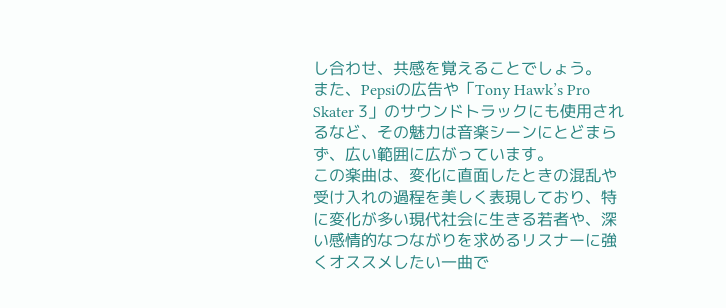し合わせ、共感を覚えることでしょう。
また、Pepsiの広告や「Tony Hawk’s Pro Skater 3」のサウンドトラックにも使用されるなど、その魅力は音楽シーンにとどまらず、広い範囲に広がっています。
この楽曲は、変化に直面したときの混乱や受け入れの過程を美しく表現しており、特に変化が多い現代社会に生きる若者や、深い感情的なつながりを求めるリスナーに強くオススメしたい一曲で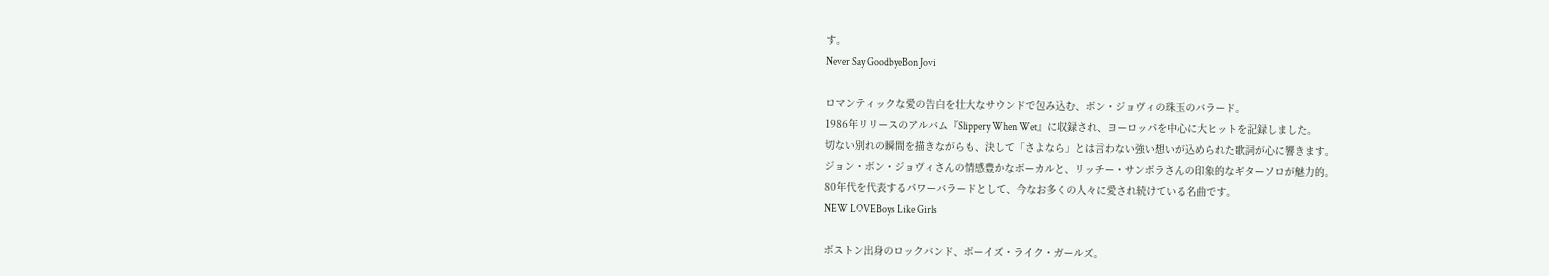す。
Never Say GoodbyeBon Jovi

ロマンティックな愛の告白を壮大なサウンドで包み込む、ボン・ジョヴィの珠玉のバラード。
1986年リリースのアルバム『Slippery When Wet』に収録され、ヨーロッパを中心に大ヒットを記録しました。
切ない別れの瞬間を描きながらも、決して「さよなら」とは言わない強い想いが込められた歌詞が心に響きます。
ジョン・ボン・ジョヴィさんの情感豊かなボーカルと、リッチー・サンボラさんの印象的なギターソロが魅力的。
80年代を代表するパワーバラードとして、今なお多くの人々に愛され続けている名曲です。
NEW LOVEBoys Like Girls

ボストン出身のロックバンド、ボーイズ・ライク・ガールズ。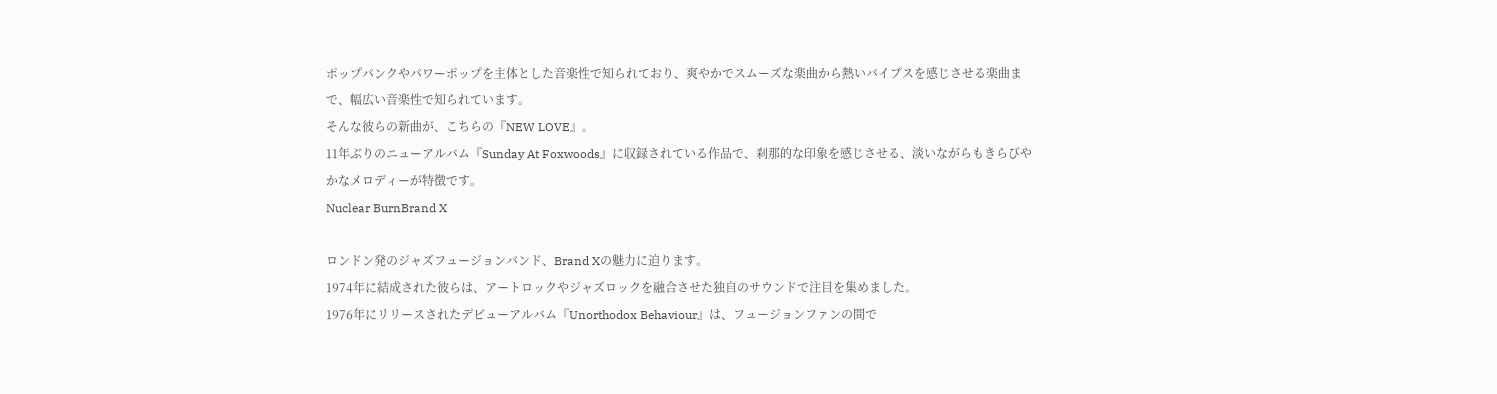ポップパンクやパワーポップを主体とした音楽性で知られており、爽やかでスムーズな楽曲から熱いバイブスを感じさせる楽曲まで、幅広い音楽性で知られています。
そんな彼らの新曲が、こちらの『NEW LOVE』。
11年ぶりのニューアルバム『Sunday At Foxwoods』に収録されている作品で、刹那的な印象を感じさせる、淡いながらもきらびやかなメロディーが特徴です。
Nuclear BurnBrand X

ロンドン発のジャズフュージョンバンド、Brand Xの魅力に迫ります。
1974年に結成された彼らは、アートロックやジャズロックを融合させた独自のサウンドで注目を集めました。
1976年にリリースされたデビューアルバム『Unorthodox Behaviour』は、フュージョンファンの間で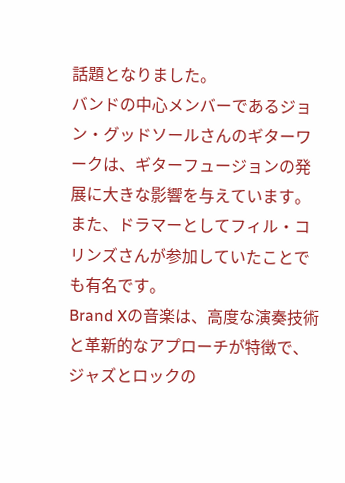話題となりました。
バンドの中心メンバーであるジョン・グッドソールさんのギターワークは、ギターフュージョンの発展に大きな影響を与えています。
また、ドラマーとしてフィル・コリンズさんが参加していたことでも有名です。
Brand Xの音楽は、高度な演奏技術と革新的なアプローチが特徴で、ジャズとロックの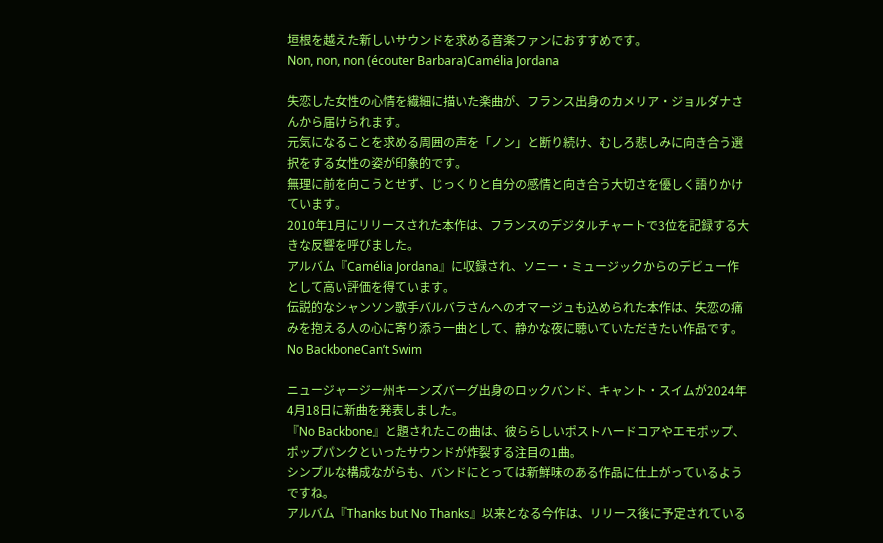垣根を越えた新しいサウンドを求める音楽ファンにおすすめです。
Non, non, non (écouter Barbara)Camélia Jordana

失恋した女性の心情を繊細に描いた楽曲が、フランス出身のカメリア・ジョルダナさんから届けられます。
元気になることを求める周囲の声を「ノン」と断り続け、むしろ悲しみに向き合う選択をする女性の姿が印象的です。
無理に前を向こうとせず、じっくりと自分の感情と向き合う大切さを優しく語りかけています。
2010年1月にリリースされた本作は、フランスのデジタルチャートで3位を記録する大きな反響を呼びました。
アルバム『Camélia Jordana』に収録され、ソニー・ミュージックからのデビュー作として高い評価を得ています。
伝説的なシャンソン歌手バルバラさんへのオマージュも込められた本作は、失恋の痛みを抱える人の心に寄り添う一曲として、静かな夜に聴いていただきたい作品です。
No BackboneCan’t Swim

ニュージャージー州キーンズバーグ出身のロックバンド、キャント・スイムが2024年4月18日に新曲を発表しました。
『No Backbone』と題されたこの曲は、彼ららしいポストハードコアやエモポップ、ポップパンクといったサウンドが炸裂する注目の1曲。
シンプルな構成ながらも、バンドにとっては新鮮味のある作品に仕上がっているようですね。
アルバム『Thanks but No Thanks』以来となる今作は、リリース後に予定されている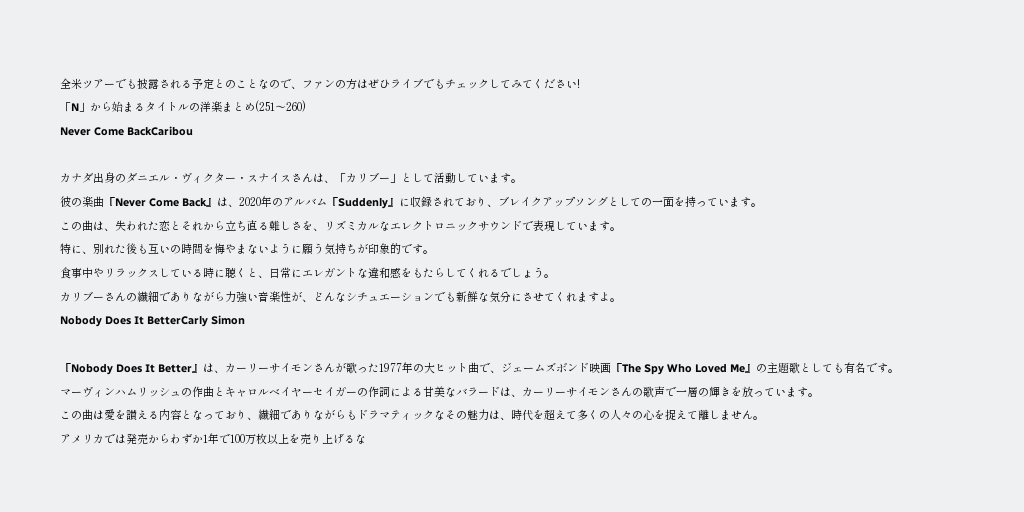全米ツアーでも披露される予定とのことなので、ファンの方はぜひライブでもチェックしてみてください!
「N」から始まるタイトルの洋楽まとめ(251〜260)
Never Come BackCaribou

カナダ出身のダニエル・ヴィクター・スナイスさんは、「カリブー」として活動しています。
彼の楽曲『Never Come Back』は、2020年のアルバム『Suddenly』に収録されており、ブレイクアップソングとしての一面を持っています。
この曲は、失われた恋とそれから立ち直る難しさを、リズミカルなエレクトロニックサウンドで表現しています。
特に、別れた後も互いの時間を悔やまないように願う気持ちが印象的です。
食事中やリラックスしている時に聴くと、日常にエレガントな違和感をもたらしてくれるでしょう。
カリブーさんの繊細でありながら力強い音楽性が、どんなシチュエーションでも新鮮な気分にさせてくれますよ。
Nobody Does It BetterCarly Simon

『Nobody Does It Better』は、カーリーサイモンさんが歌った1977年の大ヒット曲で、ジェームズボンド映画『The Spy Who Loved Me』の主題歌としても有名です。
マーヴィンハムリッシュの作曲とキャロルベイヤーセイガーの作詞による甘美なバラードは、カーリーサイモンさんの歌声で一層の輝きを放っています。
この曲は愛を讃える内容となっており、繊細でありながらもドラマティックなその魅力は、時代を超えて多くの人々の心を捉えて離しません。
アメリカでは発売からわずか1年で100万枚以上を売り上げるな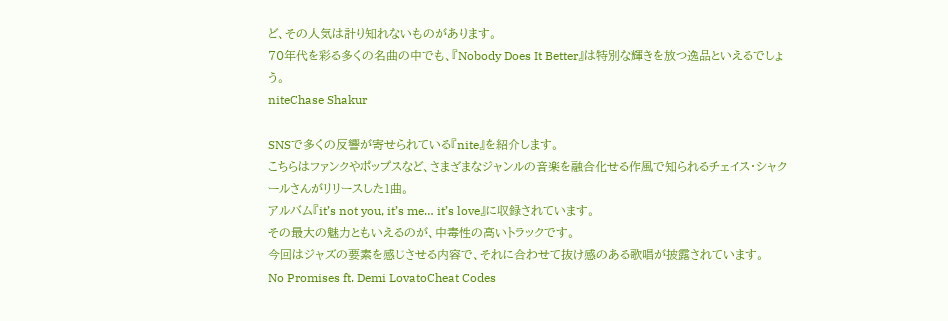ど、その人気は計り知れないものがあります。
70年代を彩る多くの名曲の中でも、『Nobody Does It Better』は特別な輝きを放つ逸品といえるでしょう。
niteChase Shakur

SNSで多くの反響が寄せられている『nite』を紹介します。
こちらはファンクやポップスなど、さまざまなジャンルの音楽を融合化せる作風で知られるチェイス・シャクールさんがリリースした1曲。
アルバム『it’s not you, it’s me… it’s love』に収録されています。
その最大の魅力ともいえるのが、中毒性の高いトラックです。
今回はジャズの要素を感じさせる内容で、それに合わせて抜け感のある歌唱が披露されています。
No Promises ft. Demi LovatoCheat Codes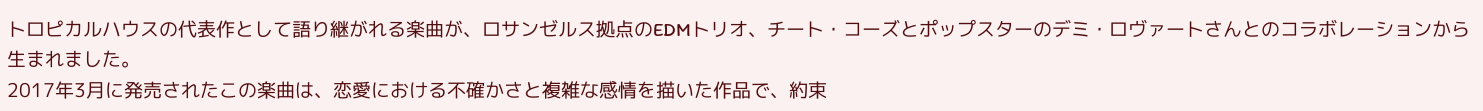トロピカルハウスの代表作として語り継がれる楽曲が、ロサンゼルス拠点のEDMトリオ、チート・コーズとポップスターのデミ・ロヴァートさんとのコラボレーションから生まれました。
2017年3月に発売されたこの楽曲は、恋愛における不確かさと複雑な感情を描いた作品で、約束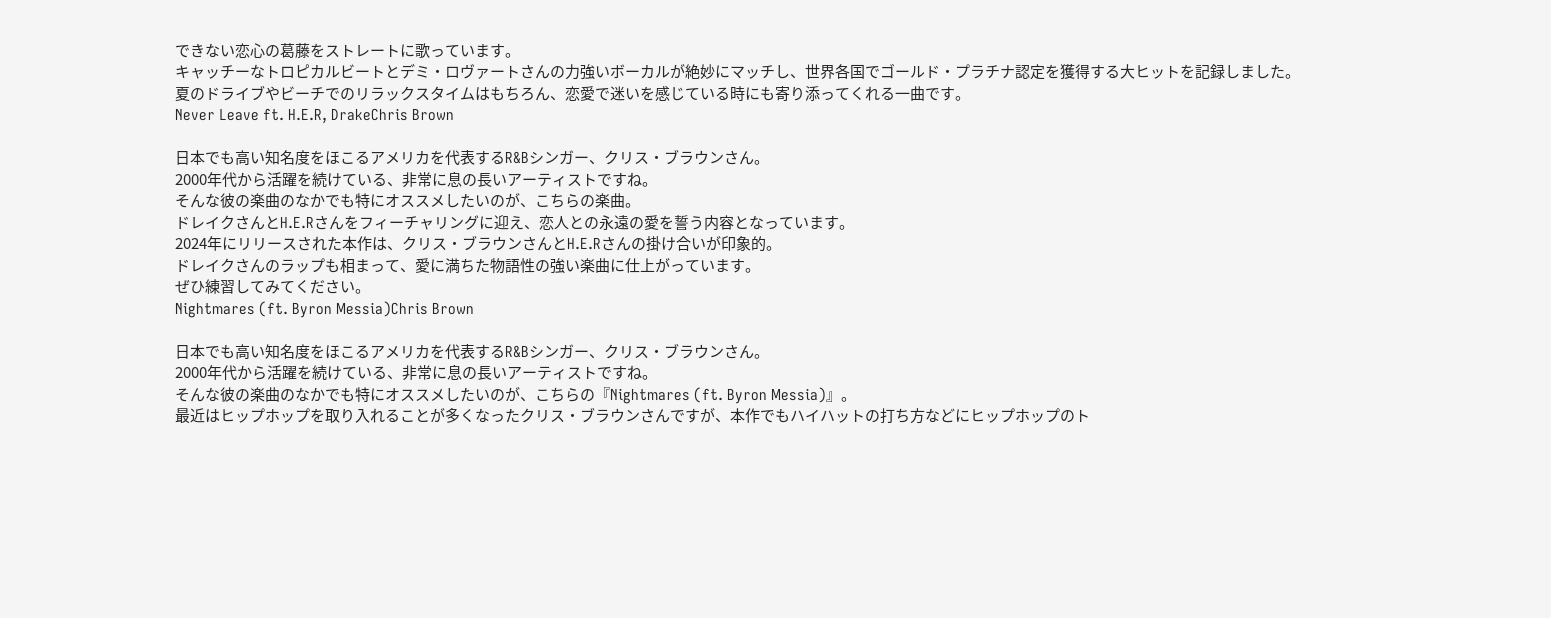できない恋心の葛藤をストレートに歌っています。
キャッチーなトロピカルビートとデミ・ロヴァートさんの力強いボーカルが絶妙にマッチし、世界各国でゴールド・プラチナ認定を獲得する大ヒットを記録しました。
夏のドライブやビーチでのリラックスタイムはもちろん、恋愛で迷いを感じている時にも寄り添ってくれる一曲です。
Never Leave ft. H.E.R, DrakeChris Brown

日本でも高い知名度をほこるアメリカを代表するR&Bシンガー、クリス・ブラウンさん。
2000年代から活躍を続けている、非常に息の長いアーティストですね。
そんな彼の楽曲のなかでも特にオススメしたいのが、こちらの楽曲。
ドレイクさんとH.E.Rさんをフィーチャリングに迎え、恋人との永遠の愛を誓う内容となっています。
2024年にリリースされた本作は、クリス・ブラウンさんとH.E.Rさんの掛け合いが印象的。
ドレイクさんのラップも相まって、愛に満ちた物語性の強い楽曲に仕上がっています。
ぜひ練習してみてください。
Nightmares (ft. Byron Messia)Chris Brown

日本でも高い知名度をほこるアメリカを代表するR&Bシンガー、クリス・ブラウンさん。
2000年代から活躍を続けている、非常に息の長いアーティストですね。
そんな彼の楽曲のなかでも特にオススメしたいのが、こちらの『Nightmares (ft. Byron Messia)』。
最近はヒップホップを取り入れることが多くなったクリス・ブラウンさんですが、本作でもハイハットの打ち方などにヒップホップのト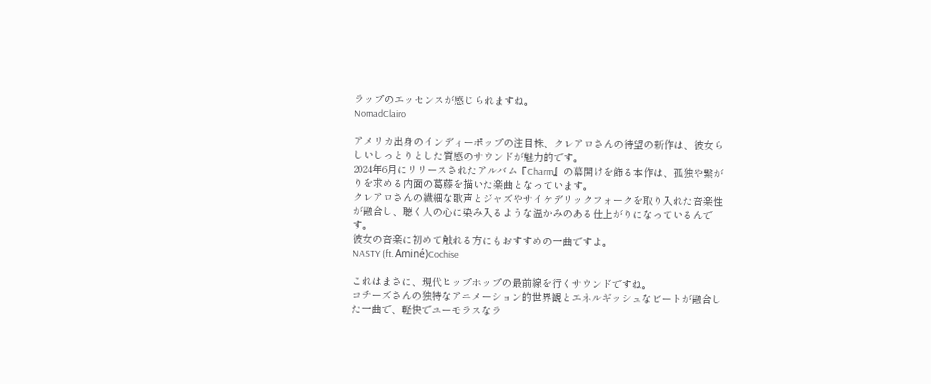ラップのエッセンスが感じられますね。
NomadClairo

アメリカ出身のインディーポップの注目株、クレアロさんの待望の新作は、彼女らしいしっとりとした質感のサウンドが魅力的です。
2024年6月にリリースされたアルバム『Charm』の幕開けを飾る本作は、孤独や繋がりを求める内面の葛藤を描いた楽曲となっています。
クレアロさんの繊細な歌声とジャズやサイケデリックフォークを取り入れた音楽性が融合し、聴く人の心に染み入るような温かみのある仕上がりになっているんです。
彼女の音楽に初めて触れる方にもおすすめの一曲ですよ。
NASTY (ft. Aminé)Cochise

これはまさに、現代ヒップホップの最前線を行くサウンドですね。
コチーズさんの独特なアニメーション的世界観とエネルギッシュなビートが融合した一曲で、軽快でユーモラスなラ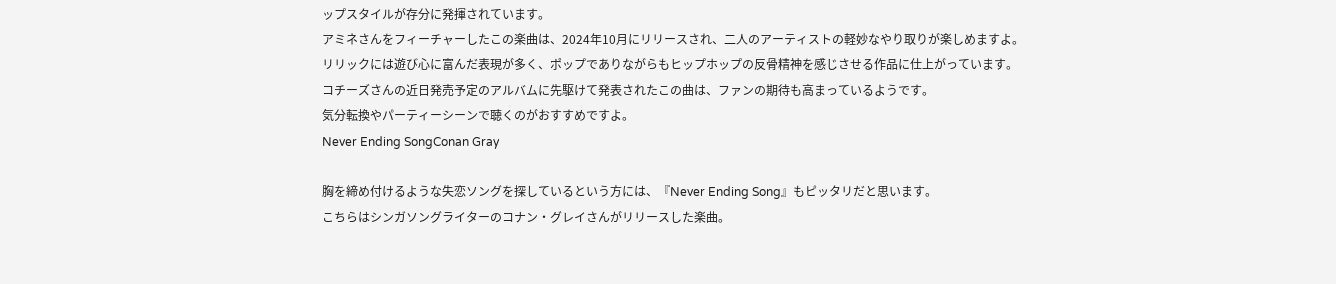ップスタイルが存分に発揮されています。
アミネさんをフィーチャーしたこの楽曲は、2024年10月にリリースされ、二人のアーティストの軽妙なやり取りが楽しめますよ。
リリックには遊び心に富んだ表現が多く、ポップでありながらもヒップホップの反骨精神を感じさせる作品に仕上がっています。
コチーズさんの近日発売予定のアルバムに先駆けて発表されたこの曲は、ファンの期待も高まっているようです。
気分転換やパーティーシーンで聴くのがおすすめですよ。
Never Ending SongConan Gray

胸を締め付けるような失恋ソングを探しているという方には、『Never Ending Song』もピッタリだと思います。
こちらはシンガソングライターのコナン・グレイさんがリリースした楽曲。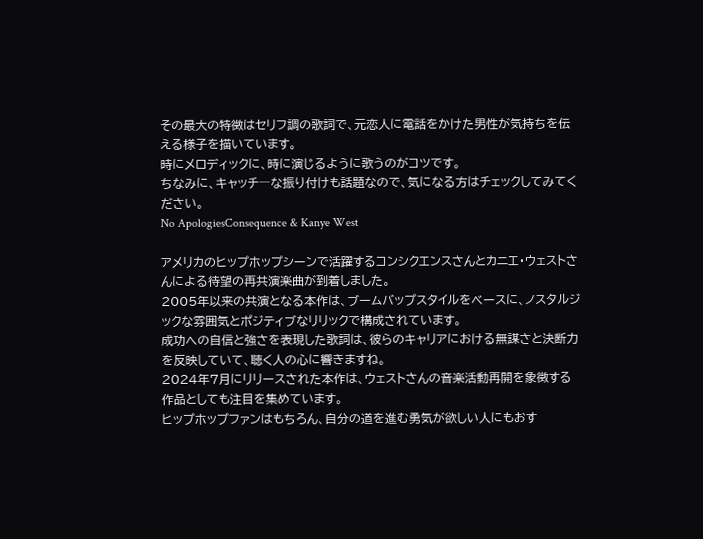その最大の特徴はセリフ調の歌詞で、元恋人に電話をかけた男性が気持ちを伝える様子を描いています。
時にメロディックに、時に演じるように歌うのがコツです。
ちなみに、キャッチ―な振り付けも話題なので、気になる方はチェックしてみてください。
No ApologiesConsequence & Kanye West

アメリカのヒップホップシーンで活躍するコンシクエンスさんとカニエ・ウェストさんによる待望の再共演楽曲が到着しました。
2005年以来の共演となる本作は、ブームバップスタイルをベースに、ノスタルジックな雰囲気とポジティブなリリックで構成されています。
成功への自信と強さを表現した歌詞は、彼らのキャリアにおける無謀さと決断力を反映していて、聴く人の心に響きますね。
2024年7月にリリースされた本作は、ウェストさんの音楽活動再開を象徴する作品としても注目を集めています。
ヒップホップファンはもちろん、自分の道を進む勇気が欲しい人にもおす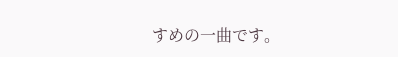すめの一曲です。